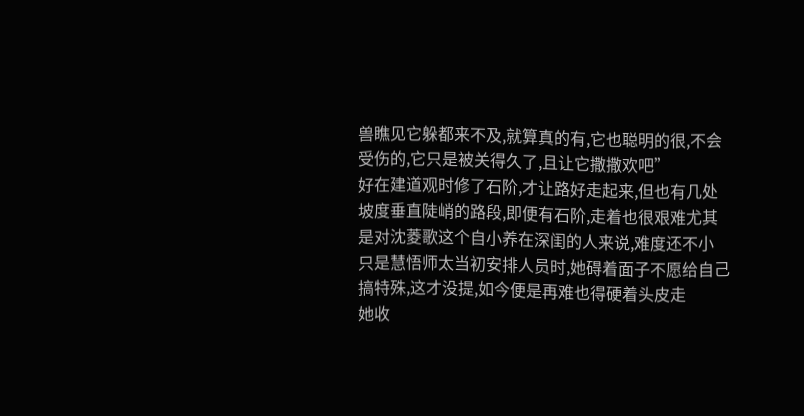兽瞧见它躲都来不及,就算真的有,它也聪明的很,不会受伤的,它只是被关得久了,且让它撒撒欢吧”
好在建道观时修了石阶,才让路好走起来,但也有几处坡度垂直陡峭的路段,即便有石阶,走着也很艰难尤其是对沈菱歌这个自小养在深闺的人来说,难度还不小
只是慧悟师太当初安排人员时,她碍着面子不愿给自己搞特殊,这才没提,如今便是再难也得硬着头皮走
她收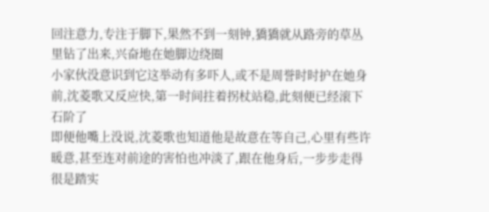回注意力,专注于脚下,果然不到一刻钟,獢獢就从路旁的草丛里钻了出来,兴奋地在她脚边绕圈
小家伙没意识到它这举动有多吓人,或不是周誉时时护在她身前,沈菱歌又反应快,第一时间拄着拐杖站稳,此刻便已经滚下石阶了
即便他嘴上没说,沈菱歌也知道他是故意在等自己,心里有些许暖意,甚至连对前途的害怕也冲淡了,跟在他身后,一步步走得很是踏实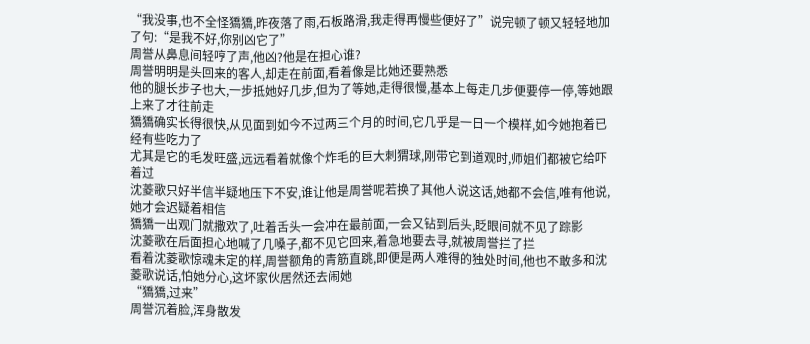“我没事,也不全怪獢獢,昨夜落了雨,石板路滑,我走得再慢些便好了”说完顿了顿又轻轻地加了句:“是我不好,你别凶它了”
周誉从鼻息间轻哼了声,他凶?他是在担心谁?
周誉明明是头回来的客人,却走在前面,看着像是比她还要熟悉
他的腿长步子也大,一步抵她好几步,但为了等她,走得很慢,基本上每走几步便要停一停,等她跟上来了才往前走
獢獢确实长得很快,从见面到如今不过两三个月的时间,它几乎是一日一个模样,如今她抱着已经有些吃力了
尤其是它的毛发旺盛,远远看着就像个炸毛的巨大刺猬球,刚带它到道观时,师姐们都被它给吓着过
沈菱歌只好半信半疑地压下不安,谁让他是周誉呢若换了其他人说这话,她都不会信,唯有他说,她才会迟疑着相信
獢獢一出观门就撒欢了,吐着舌头一会冲在最前面,一会又钻到后头,眨眼间就不见了踪影
沈菱歌在后面担心地喊了几嗓子,都不见它回来,着急地要去寻,就被周誉拦了拦
看着沈菱歌惊魂未定的样,周誉额角的青筋直跳,即便是两人难得的独处时间,他也不敢多和沈菱歌说话,怕她分心,这坏家伙居然还去闹她
“獢獢,过来”
周誉沉着脸,浑身散发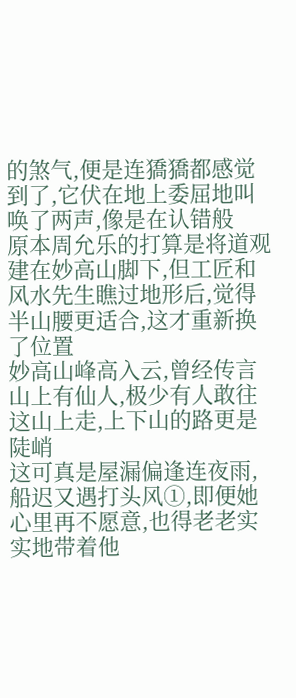的煞气,便是连獢獢都感觉到了,它伏在地上委屈地叫唤了两声,像是在认错般
原本周允乐的打算是将道观建在妙高山脚下,但工匠和风水先生瞧过地形后,觉得半山腰更适合,这才重新换了位置
妙高山峰高入云,曾经传言山上有仙人,极少有人敢往这山上走,上下山的路更是陡峭
这可真是屋漏偏逢连夜雨,船迟又遇打头风①,即便她心里再不愿意,也得老老实实地带着他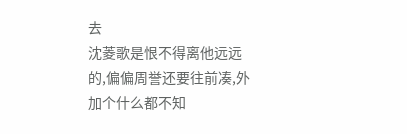去
沈菱歌是恨不得离他远远的,偏偏周誉还要往前凑,外加个什么都不知